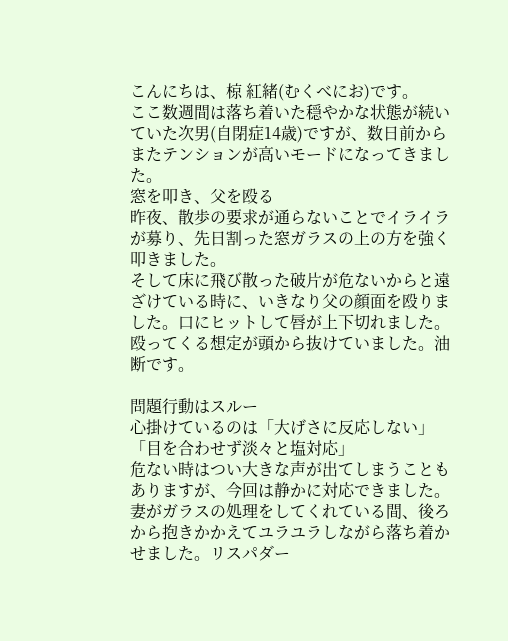こんにちは、椋 紅緒(むくべにお)です。
ここ数週間は落ち着いた穏やかな状態が続いていた次男(自閉症14歳)ですが、数日前からまたテンションが高いモードになってきました。
窓を叩き、父を殴る
昨夜、散歩の要求が通らないことでイライラが募り、先日割った窓ガラスの上の方を強く叩きました。
そして床に飛び散った破片が危ないからと遠ざけている時に、いきなり父の顔面を殴りました。口にヒットして唇が上下切れました。殴ってくる想定が頭から抜けていました。油断です。

問題行動はスルー
心掛けているのは「大げさに反応しない」「目を合わせず淡々と塩対応」
危ない時はつい大きな声が出てしまうこともありますが、今回は静かに対応できました。
妻がガラスの処理をしてくれている間、後ろから抱きかかえてユラユラしながら落ち着かせました。リスパダー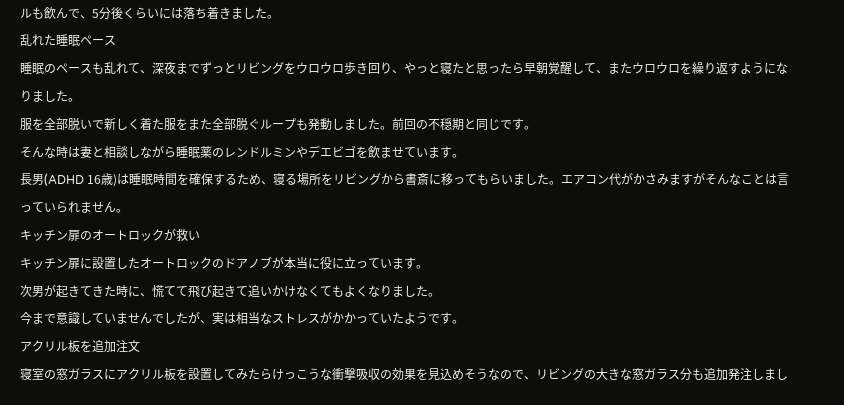ルも飲んで、5分後くらいには落ち着きました。
乱れた睡眠ペース
睡眠のペースも乱れて、深夜までずっとリビングをウロウロ歩き回り、やっと寝たと思ったら早朝覚醒して、またウロウロを繰り返すようになりました。
服を全部脱いで新しく着た服をまた全部脱ぐループも発動しました。前回の不穏期と同じです。
そんな時は妻と相談しながら睡眠薬のレンドルミンやデエビゴを飲ませています。
長男(ADHD 16歳)は睡眠時間を確保するため、寝る場所をリビングから書斎に移ってもらいました。エアコン代がかさみますがそんなことは言っていられません。
キッチン扉のオートロックが救い
キッチン扉に設置したオートロックのドアノブが本当に役に立っています。
次男が起きてきた時に、慌てて飛び起きて追いかけなくてもよくなりました。
今まで意識していませんでしたが、実は相当なストレスがかかっていたようです。
アクリル板を追加注文
寝室の窓ガラスにアクリル板を設置してみたらけっこうな衝撃吸収の効果を見込めそうなので、リビングの大きな窓ガラス分も追加発注しまし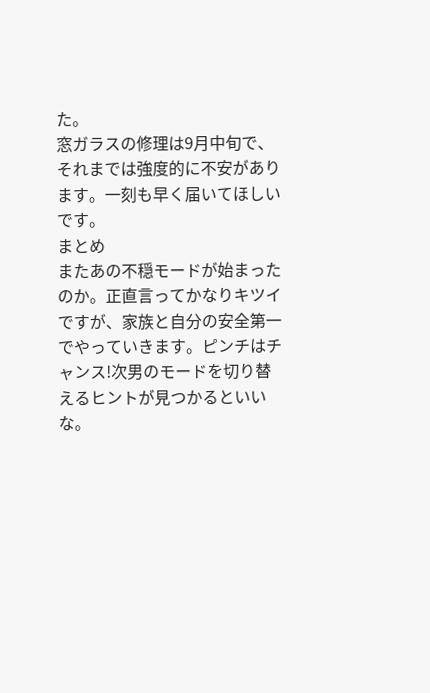た。
窓ガラスの修理は9月中旬で、それまでは強度的に不安があります。一刻も早く届いてほしいです。
まとめ
またあの不穏モードが始まったのか。正直言ってかなりキツイですが、家族と自分の安全第一でやっていきます。ピンチはチャンス!次男のモードを切り替えるヒントが見つかるといいな。